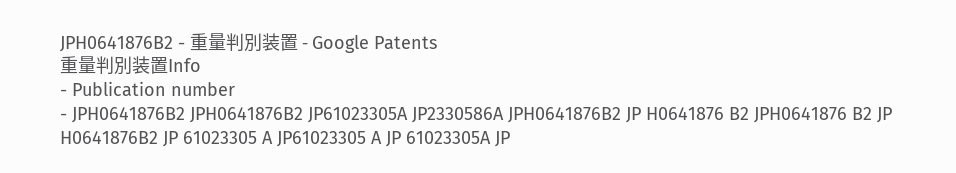JPH0641876B2 - 重量判別装置 - Google Patents
重量判別装置Info
- Publication number
- JPH0641876B2 JPH0641876B2 JP61023305A JP2330586A JPH0641876B2 JP H0641876 B2 JPH0641876 B2 JP H0641876B2 JP 61023305 A JP61023305 A JP 61023305A JP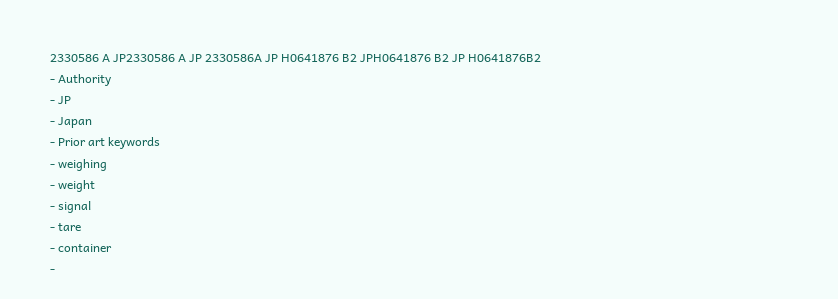2330586 A JP2330586 A JP 2330586A JP H0641876 B2 JPH0641876 B2 JP H0641876B2
- Authority
- JP
- Japan
- Prior art keywords
- weighing
- weight
- signal
- tare
- container
-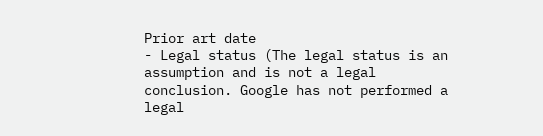Prior art date
- Legal status (The legal status is an assumption and is not a legal conclusion. Google has not performed a legal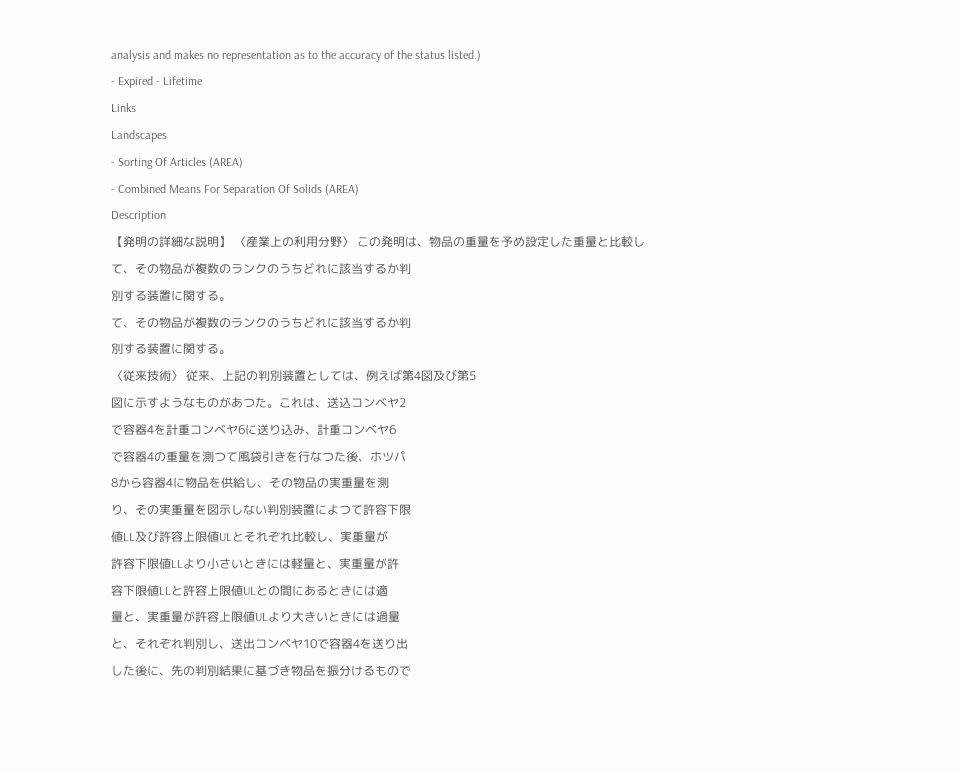analysis and makes no representation as to the accuracy of the status listed.)
- Expired - Lifetime
Links
Landscapes
- Sorting Of Articles (AREA)
- Combined Means For Separation Of Solids (AREA)
Description
【発明の詳細な説明】 〈産業上の利用分野〉 この発明は、物品の重量を予め設定した重量と比較し
て、その物品が複数のランクのうちどれに該当するか判
別する装置に関する。
て、その物品が複数のランクのうちどれに該当するか判
別する装置に関する。
〈従来技術〉 従来、上記の判別装置としては、例えば第4図及び第5
図に示すようなものがあつた。これは、送込コンベヤ2
で容器4を計重コンベヤ6に送り込み、計重コンベヤ6
で容器4の重量を測つて風袋引きを行なつた後、ホツパ
8から容器4に物品を供給し、その物品の実重量を測
り、その実重量を図示しない判別装置によつて許容下限
値LL及び許容上限値ULとそれぞれ比較し、実重量が
許容下限値LLより小さいときには軽量と、実重量が許
容下限値LLと許容上限値ULとの間にあるときには適
量と、実重量が許容上限値ULより大きいときには過量
と、それぞれ判別し、送出コンベヤ10で容器4を送り出
した後に、先の判別結果に基づき物品を振分けるもので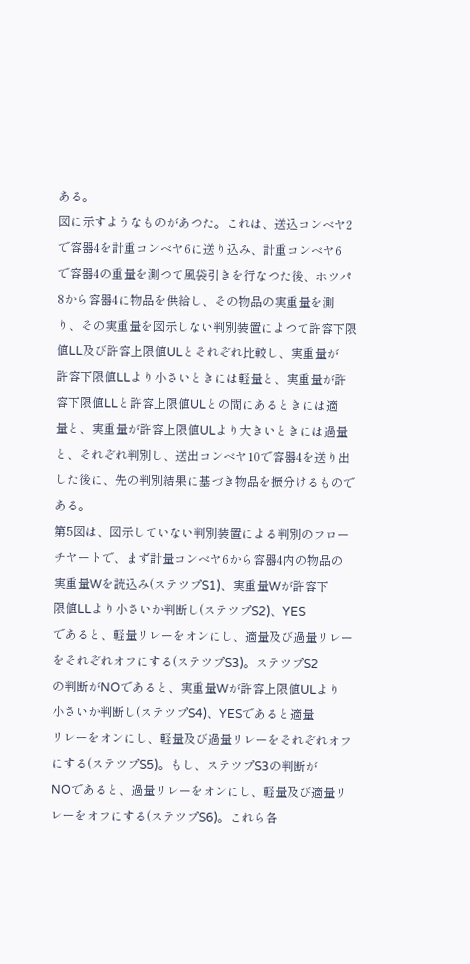ある。
図に示すようなものがあつた。これは、送込コンベヤ2
で容器4を計重コンベヤ6に送り込み、計重コンベヤ6
で容器4の重量を測つて風袋引きを行なつた後、ホツパ
8から容器4に物品を供給し、その物品の実重量を測
り、その実重量を図示しない判別装置によつて許容下限
値LL及び許容上限値ULとそれぞれ比較し、実重量が
許容下限値LLより小さいときには軽量と、実重量が許
容下限値LLと許容上限値ULとの間にあるときには適
量と、実重量が許容上限値ULより大きいときには過量
と、それぞれ判別し、送出コンベヤ10で容器4を送り出
した後に、先の判別結果に基づき物品を振分けるもので
ある。
第5図は、図示していない判別装置による判別のフロー
チヤートで、まず計量コンベヤ6から容器4内の物品の
実重量Wを読込み(ステツプS1)、実重量Wが許容下
限値LLより小さいか判断し(ステツプS2)、YES
であると、軽量リレーをオンにし、適量及び過量リレー
をそれぞれオフにする(ステツプS3)。ステツプS2
の判断がNOであると、実重量Wが許容上限値ULより
小さいか判断し(ステツプS4)、YESであると適量
リレーをオンにし、軽量及び過量リレーをそれぞれオフ
にする(ステツプS5)。もし、ステツプS3の判断が
NOであると、過量リレーをオンにし、軽量及び適量リ
レーをオフにする(ステツプS6)。これら各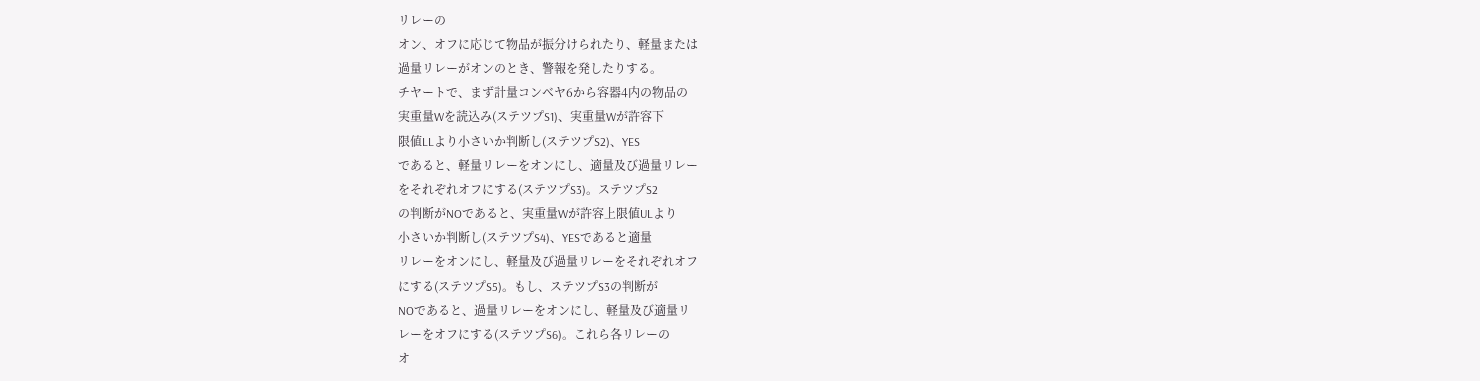リレーの
オン、オフに応じて物品が振分けられたり、軽量または
過量リレーがオンのとき、警報を発したりする。
チヤートで、まず計量コンベヤ6から容器4内の物品の
実重量Wを読込み(ステツプS1)、実重量Wが許容下
限値LLより小さいか判断し(ステツプS2)、YES
であると、軽量リレーをオンにし、適量及び過量リレー
をそれぞれオフにする(ステツプS3)。ステツプS2
の判断がNOであると、実重量Wが許容上限値ULより
小さいか判断し(ステツプS4)、YESであると適量
リレーをオンにし、軽量及び過量リレーをそれぞれオフ
にする(ステツプS5)。もし、ステツプS3の判断が
NOであると、過量リレーをオンにし、軽量及び適量リ
レーをオフにする(ステツプS6)。これら各リレーの
オ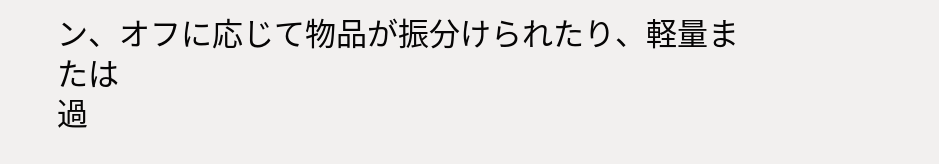ン、オフに応じて物品が振分けられたり、軽量または
過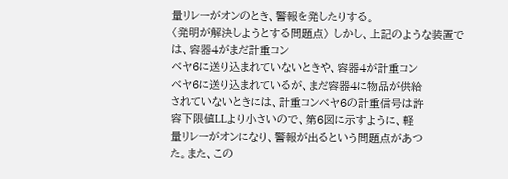量リレーがオンのとき、警報を発したりする。
〈発明が解決しようとする問題点〉 しかし、上記のような装置では、容器4がまだ計重コン
ベヤ6に送り込まれていないときや、容器4が計重コン
ベヤ6に送り込まれているが、まだ容器4に物品が供給
されていないときには、計重コンベヤ6の計重信号は許
容下限値LLより小さいので、第6図に示すように、軽
量リレーがオンになり、警報が出るという問題点があつ
た。また、この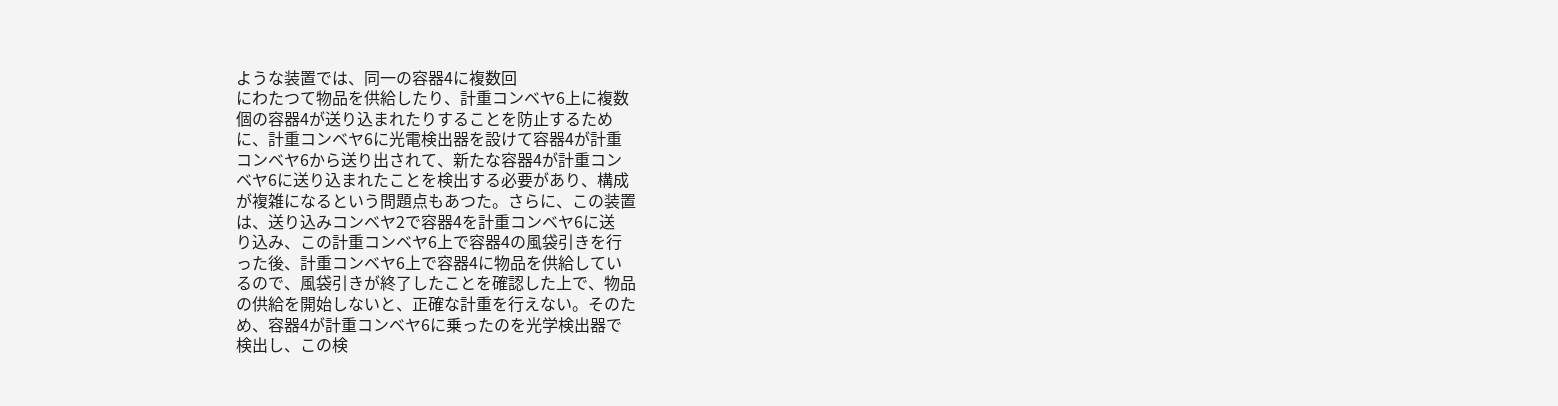ような装置では、同一の容器4に複数回
にわたつて物品を供給したり、計重コンベヤ6上に複数
個の容器4が送り込まれたりすることを防止するため
に、計重コンベヤ6に光電検出器を設けて容器4が計重
コンベヤ6から送り出されて、新たな容器4が計重コン
ベヤ6に送り込まれたことを検出する必要があり、構成
が複雑になるという問題点もあつた。さらに、この装置
は、送り込みコンベヤ2で容器4を計重コンベヤ6に送
り込み、この計重コンベヤ6上で容器4の風袋引きを行
った後、計重コンベヤ6上で容器4に物品を供給してい
るので、風袋引きが終了したことを確認した上で、物品
の供給を開始しないと、正確な計重を行えない。そのた
め、容器4が計重コンベヤ6に乗ったのを光学検出器で
検出し、この検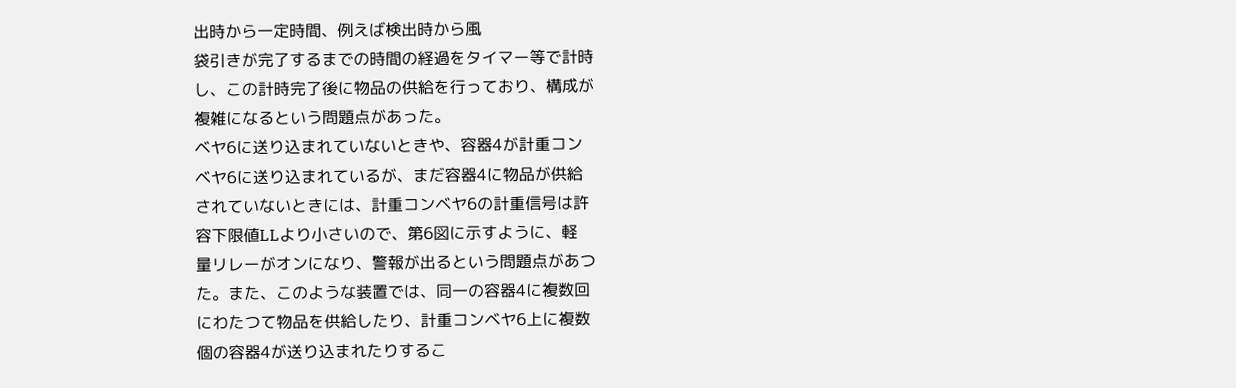出時から一定時間、例えば検出時から風
袋引きが完了するまでの時間の経過をタイマー等で計時
し、この計時完了後に物品の供給を行っており、構成が
複雑になるという問題点があった。
ベヤ6に送り込まれていないときや、容器4が計重コン
ベヤ6に送り込まれているが、まだ容器4に物品が供給
されていないときには、計重コンベヤ6の計重信号は許
容下限値LLより小さいので、第6図に示すように、軽
量リレーがオンになり、警報が出るという問題点があつ
た。また、このような装置では、同一の容器4に複数回
にわたつて物品を供給したり、計重コンベヤ6上に複数
個の容器4が送り込まれたりするこ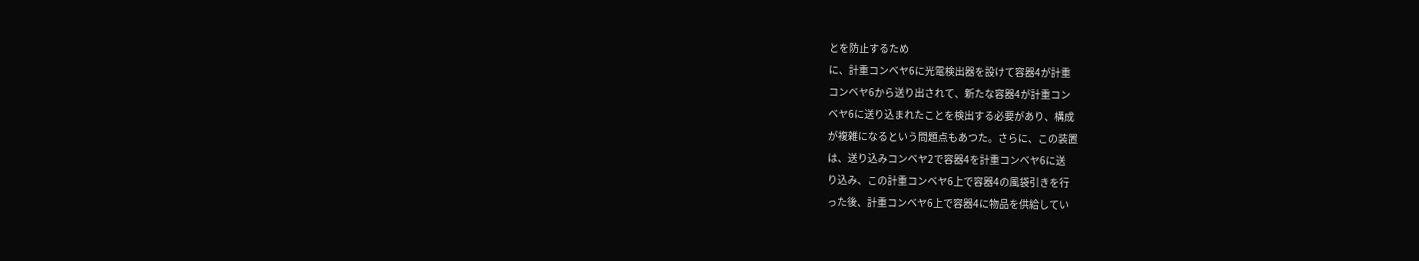とを防止するため
に、計重コンベヤ6に光電検出器を設けて容器4が計重
コンベヤ6から送り出されて、新たな容器4が計重コン
ベヤ6に送り込まれたことを検出する必要があり、構成
が複雑になるという問題点もあつた。さらに、この装置
は、送り込みコンベヤ2で容器4を計重コンベヤ6に送
り込み、この計重コンベヤ6上で容器4の風袋引きを行
った後、計重コンベヤ6上で容器4に物品を供給してい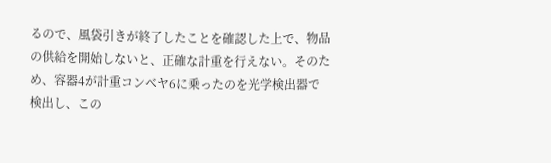るので、風袋引きが終了したことを確認した上で、物品
の供給を開始しないと、正確な計重を行えない。そのた
め、容器4が計重コンベヤ6に乗ったのを光学検出器で
検出し、この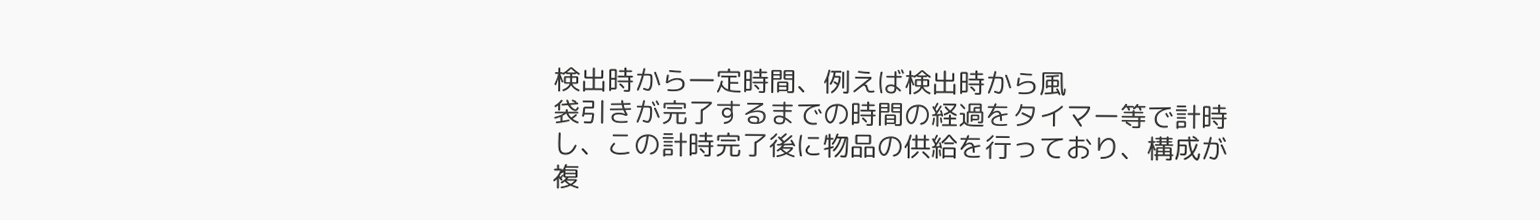検出時から一定時間、例えば検出時から風
袋引きが完了するまでの時間の経過をタイマー等で計時
し、この計時完了後に物品の供給を行っており、構成が
複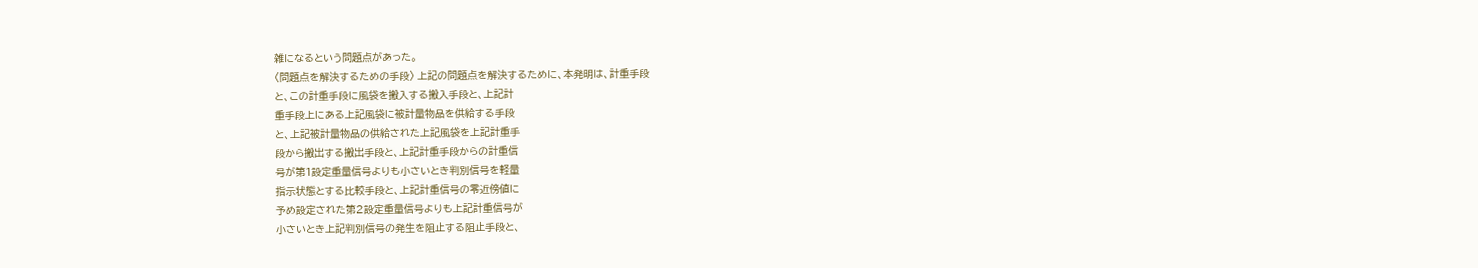雑になるという問題点があった。
〈問題点を解決するための手段〉 上記の問題点を解決するために、本発明は、計重手段
と、この計重手段に風袋を搬入する搬入手段と、上記計
重手段上にある上記風袋に被計量物品を供給する手段
と、上記被計量物品の供給された上記風袋を上記計重手
段から搬出する搬出手段と、上記計重手段からの計重信
号が第1設定重量信号よりも小さいとき判別信号を軽量
指示状態とする比較手段と、上記計重信号の零近傍値に
予め設定された第2設定重量信号よりも上記計重信号が
小さいとき上記判別信号の発生を阻止する阻止手段と、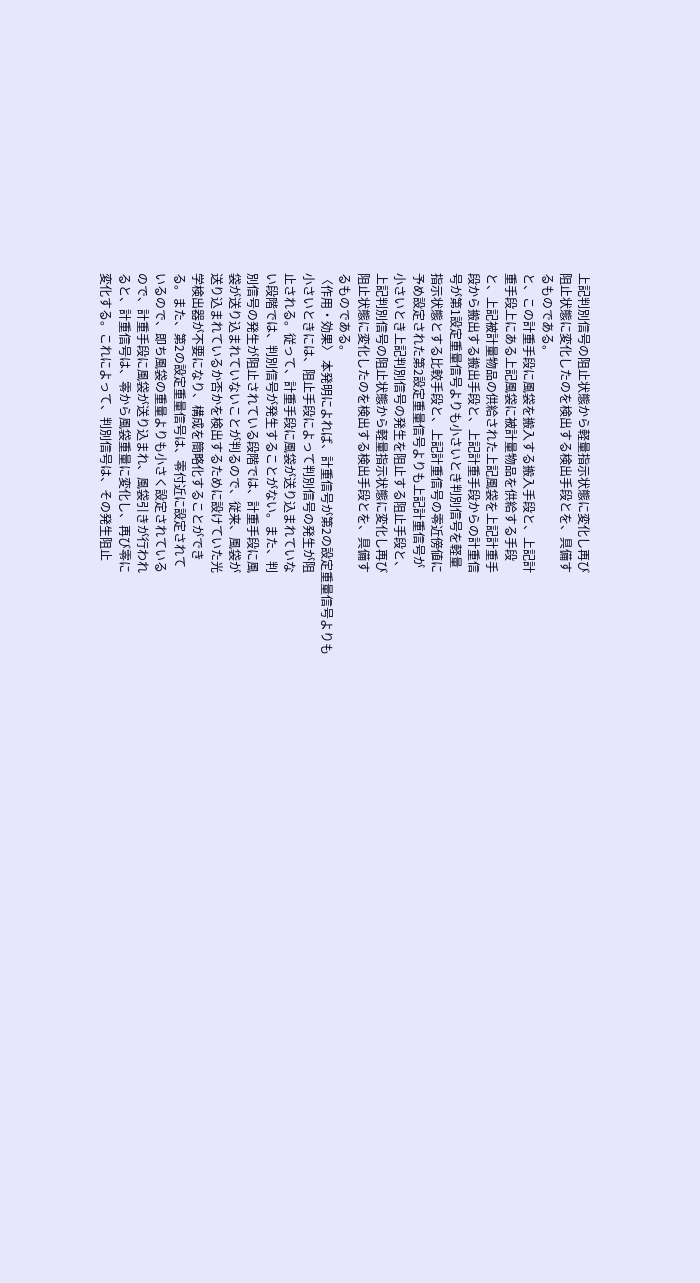上記判別信号の阻止状態から軽量指示状態に変化し再び
阻止状態に変化したのを検出する検出手段とを、具備す
るものである。
と、この計重手段に風袋を搬入する搬入手段と、上記計
重手段上にある上記風袋に被計量物品を供給する手段
と、上記被計量物品の供給された上記風袋を上記計重手
段から搬出する搬出手段と、上記計重手段からの計重信
号が第1設定重量信号よりも小さいとき判別信号を軽量
指示状態とする比較手段と、上記計重信号の零近傍値に
予め設定された第2設定重量信号よりも上記計重信号が
小さいとき上記判別信号の発生を阻止する阻止手段と、
上記判別信号の阻止状態から軽量指示状態に変化し再び
阻止状態に変化したのを検出する検出手段とを、具備す
るものである。
〈作用・効果〉 本発明によれば、計重信号が第2の設定重量信号よりも
小さいときには、阻止手段によって判別信号の発生が阻
止される。従って、計重手段に風袋が送り込まれていな
い段階では、判別信号が発生することがない。また、判
別信号の発生が阻止されている段階では、計重手段に風
袋が送り込まれていないことが判るので、従来、風袋が
送り込まれているか否かを検出するために設けていた光
学検出器が不要になり、構成を簡略化することができ
る。また、第2の設定重量信号は、零付近に設定されて
いるので、即ち風袋の重量よりも小さく設定されている
ので、計重手段に風袋が送り込まれ、風袋引きが行われ
ると、計重信号は、零から風袋重量に変化し、再び零に
変化する。これによって、判別信号は、その発生阻止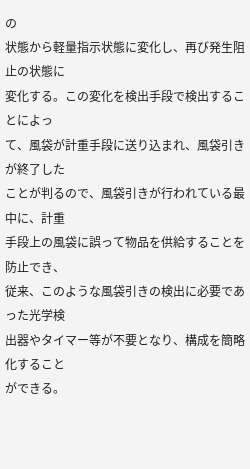の
状態から軽量指示状態に変化し、再び発生阻止の状態に
変化する。この変化を検出手段で検出することによっ
て、風袋が計重手段に送り込まれ、風袋引きが終了した
ことが判るので、風袋引きが行われている最中に、計重
手段上の風袋に誤って物品を供給することを防止でき、
従来、このような風袋引きの検出に必要であった光学検
出器やタイマー等が不要となり、構成を簡略化すること
ができる。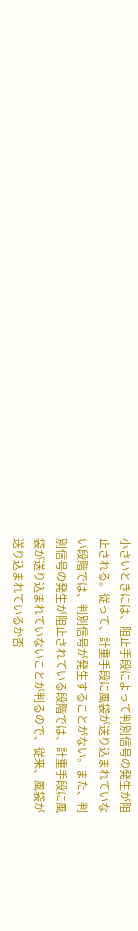小さいときには、阻止手段によって判別信号の発生が阻
止される。従って、計重手段に風袋が送り込まれていな
い段階では、判別信号が発生することがない。また、判
別信号の発生が阻止されている段階では、計重手段に風
袋が送り込まれていないことが判るので、従来、風袋が
送り込まれているか否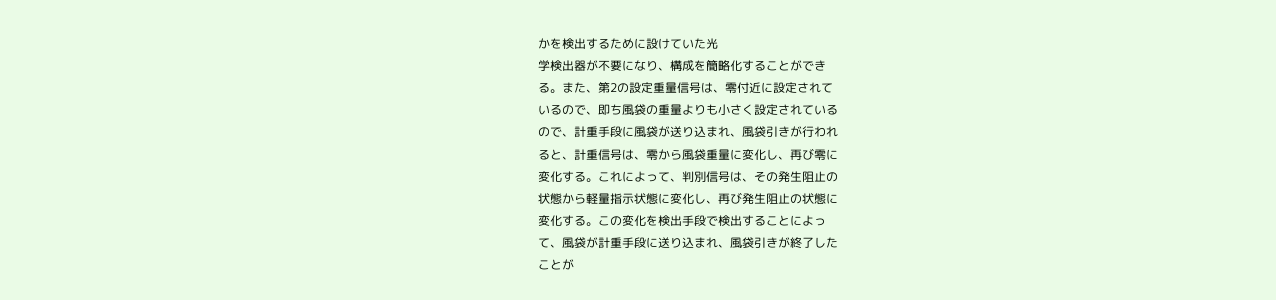かを検出するために設けていた光
学検出器が不要になり、構成を簡略化することができ
る。また、第2の設定重量信号は、零付近に設定されて
いるので、即ち風袋の重量よりも小さく設定されている
ので、計重手段に風袋が送り込まれ、風袋引きが行われ
ると、計重信号は、零から風袋重量に変化し、再び零に
変化する。これによって、判別信号は、その発生阻止の
状態から軽量指示状態に変化し、再び発生阻止の状態に
変化する。この変化を検出手段で検出することによっ
て、風袋が計重手段に送り込まれ、風袋引きが終了した
ことが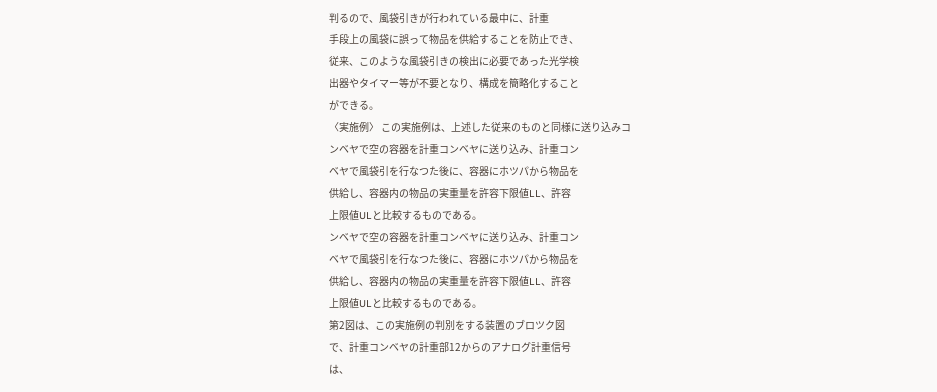判るので、風袋引きが行われている最中に、計重
手段上の風袋に誤って物品を供給することを防止でき、
従来、このような風袋引きの検出に必要であった光学検
出器やタイマー等が不要となり、構成を簡略化すること
ができる。
〈実施例〉 この実施例は、上述した従来のものと同様に送り込みコ
ンベヤで空の容器を計重コンベヤに送り込み、計重コン
ベヤで風袋引を行なつた後に、容器にホツパから物品を
供給し、容器内の物品の実重量を許容下限値LL、許容
上限値ULと比較するものである。
ンベヤで空の容器を計重コンベヤに送り込み、計重コン
ベヤで風袋引を行なつた後に、容器にホツパから物品を
供給し、容器内の物品の実重量を許容下限値LL、許容
上限値ULと比較するものである。
第2図は、この実施例の判別をする装置のブロツク図
で、計重コンベヤの計重部12からのアナログ計重信号
は、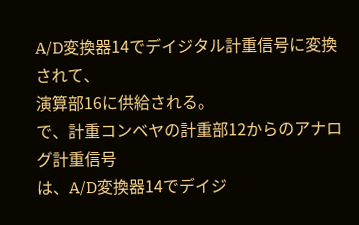A/D変換器14でデイジタル計重信号に変換されて、
演算部16に供給される。
で、計重コンベヤの計重部12からのアナログ計重信号
は、A/D変換器14でデイジ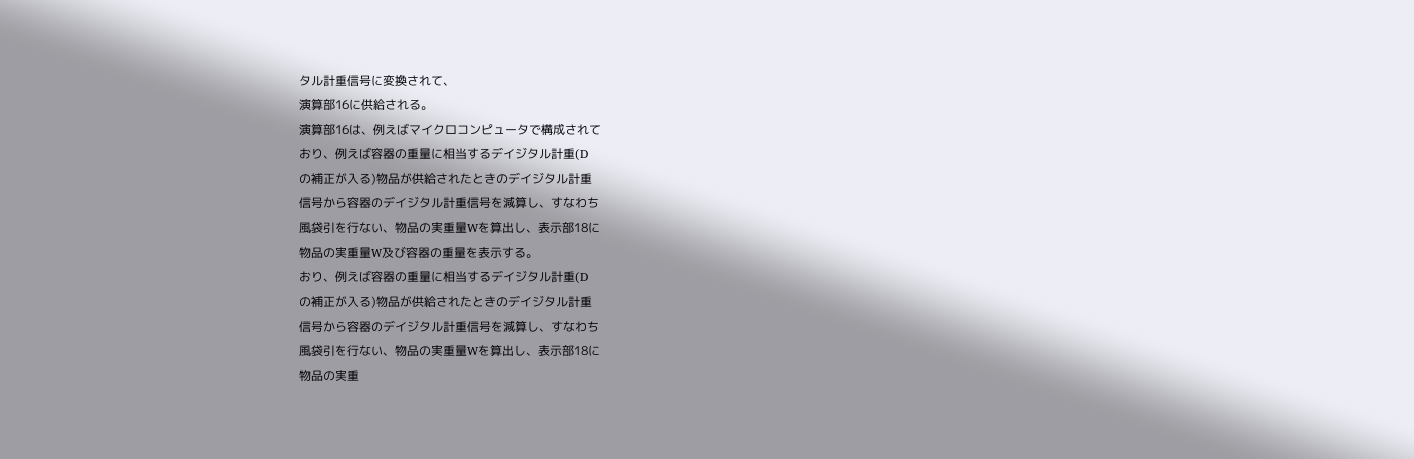タル計重信号に変換されて、
演算部16に供給される。
演算部16は、例えばマイクロコンピュータで構成されて
おり、例えば容器の重量に相当するデイジタル計重(D
の補正が入る)物品が供給されたときのデイジタル計重
信号から容器のデイジタル計重信号を減算し、すなわち
風袋引を行ない、物品の実重量Wを算出し、表示部18に
物品の実重量W及び容器の重量を表示する。
おり、例えば容器の重量に相当するデイジタル計重(D
の補正が入る)物品が供給されたときのデイジタル計重
信号から容器のデイジタル計重信号を減算し、すなわち
風袋引を行ない、物品の実重量Wを算出し、表示部18に
物品の実重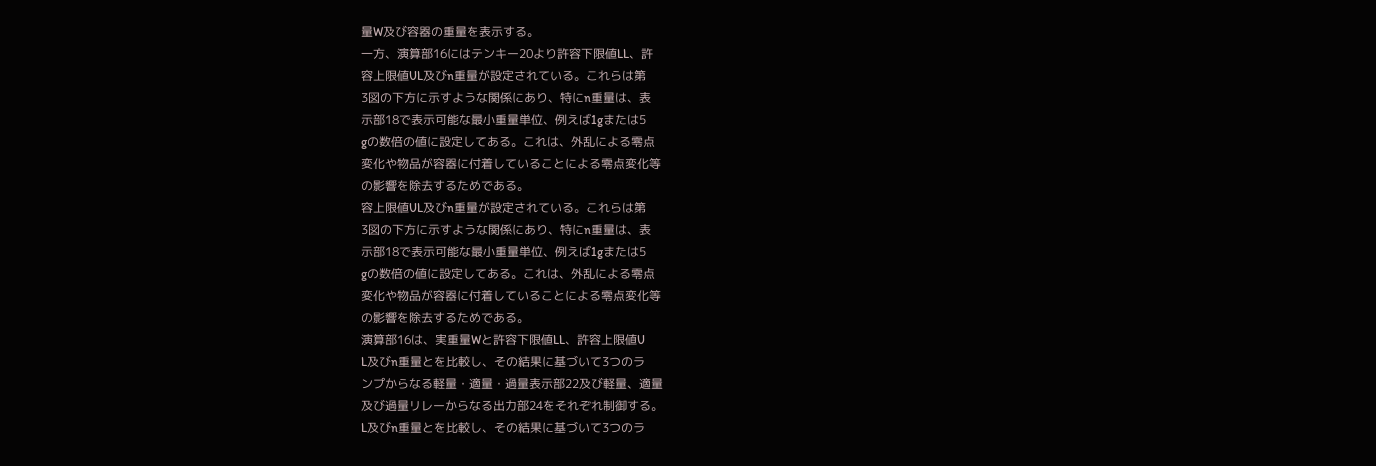量W及び容器の重量を表示する。
一方、演算部16にはテンキー20より許容下限値LL、許
容上限値UL及びn重量が設定されている。これらは第
3図の下方に示すような関係にあり、特にn重量は、表
示部18で表示可能な最小重量単位、例えば1gまたは5
gの数倍の値に設定してある。これは、外乱による零点
変化や物品が容器に付着していることによる零点変化等
の影響を除去するためである。
容上限値UL及びn重量が設定されている。これらは第
3図の下方に示すような関係にあり、特にn重量は、表
示部18で表示可能な最小重量単位、例えば1gまたは5
gの数倍の値に設定してある。これは、外乱による零点
変化や物品が容器に付着していることによる零点変化等
の影響を除去するためである。
演算部16は、実重量Wと許容下限値LL、許容上限値U
L及びn重量とを比較し、その結果に基づいて3つのラ
ンプからなる軽量・適量・過量表示部22及び軽量、適量
及び過量リレーからなる出力部24をそれぞれ制御する。
L及びn重量とを比較し、その結果に基づいて3つのラ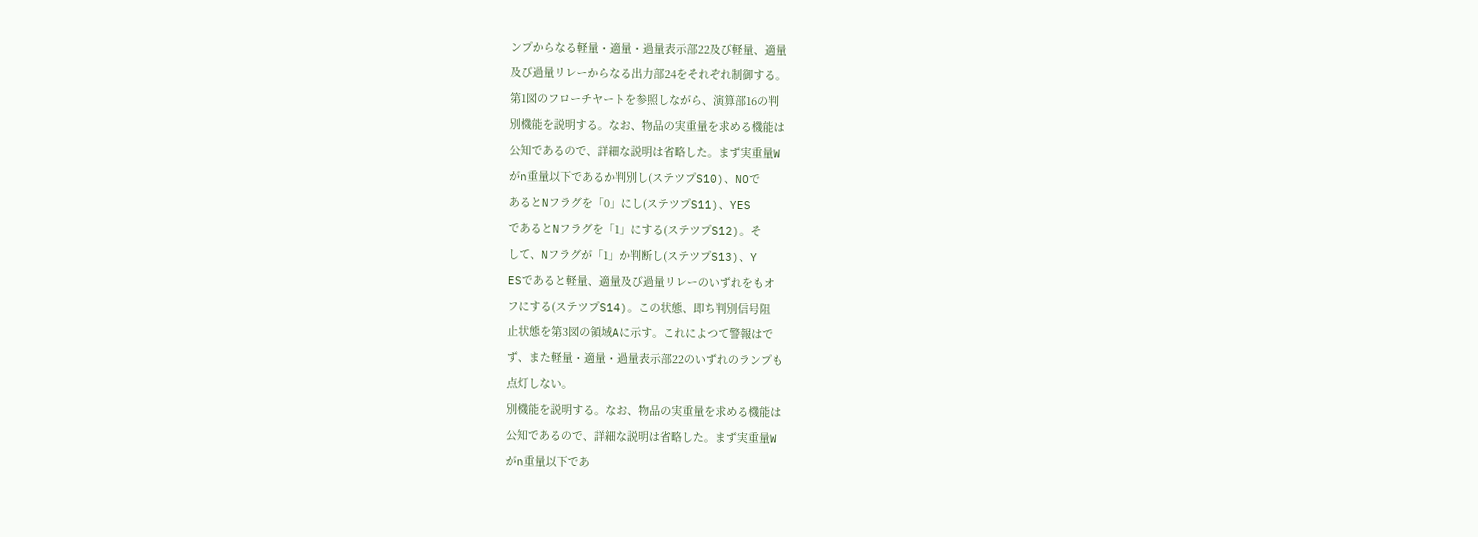ンプからなる軽量・適量・過量表示部22及び軽量、適量
及び過量リレーからなる出力部24をそれぞれ制御する。
第1図のフローチヤートを参照しながら、演算部16の判
別機能を説明する。なお、物品の実重量を求める機能は
公知であるので、詳細な説明は省略した。まず実重量W
がn重量以下であるか判別し(ステツプS10)、NOで
あるとNフラグを「0」にし(ステツプS11)、YES
であるとNフラグを「1」にする(ステツプS12)。そ
して、Nフラグが「1」か判断し(ステツプS13)、Y
ESであると軽量、適量及び過量リレーのいずれをもオ
フにする(ステツプS14)。この状態、即ち判別信号阻
止状態を第3図の領域Aに示す。これによつて警報はで
ず、また軽量・適量・過量表示部22のいずれのランプも
点灯しない。
別機能を説明する。なお、物品の実重量を求める機能は
公知であるので、詳細な説明は省略した。まず実重量W
がn重量以下であ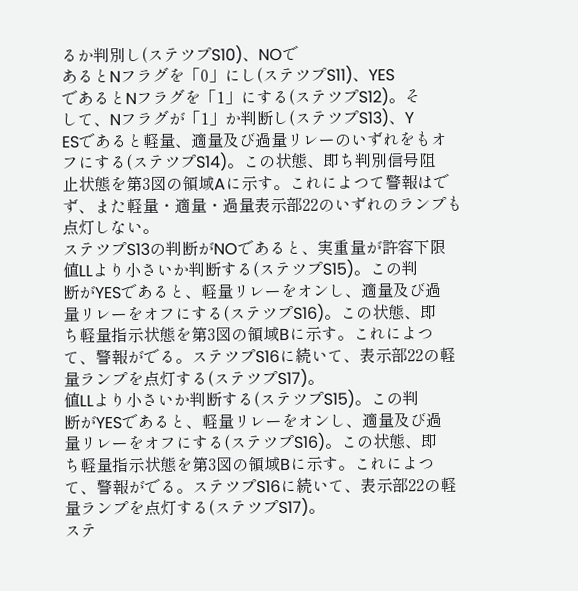るか判別し(ステツプS10)、NOで
あるとNフラグを「0」にし(ステツプS11)、YES
であるとNフラグを「1」にする(ステツプS12)。そ
して、Nフラグが「1」か判断し(ステツプS13)、Y
ESであると軽量、適量及び過量リレーのいずれをもオ
フにする(ステツプS14)。この状態、即ち判別信号阻
止状態を第3図の領域Aに示す。これによつて警報はで
ず、また軽量・適量・過量表示部22のいずれのランプも
点灯しない。
ステツプS13の判断がNOであると、実重量が許容下限
値LLより小さいか判断する(ステツプS15)。この判
断がYESであると、軽量リレーをオンし、適量及び過
量リレーをオフにする(ステツプS16)。この状態、即
ち軽量指示状態を第3図の領域Bに示す。これによつ
て、警報がでる。ステツプS16に続いて、表示部22の軽
量ランプを点灯する(ステツプS17)。
値LLより小さいか判断する(ステツプS15)。この判
断がYESであると、軽量リレーをオンし、適量及び過
量リレーをオフにする(ステツプS16)。この状態、即
ち軽量指示状態を第3図の領域Bに示す。これによつ
て、警報がでる。ステツプS16に続いて、表示部22の軽
量ランプを点灯する(ステツプS17)。
ステ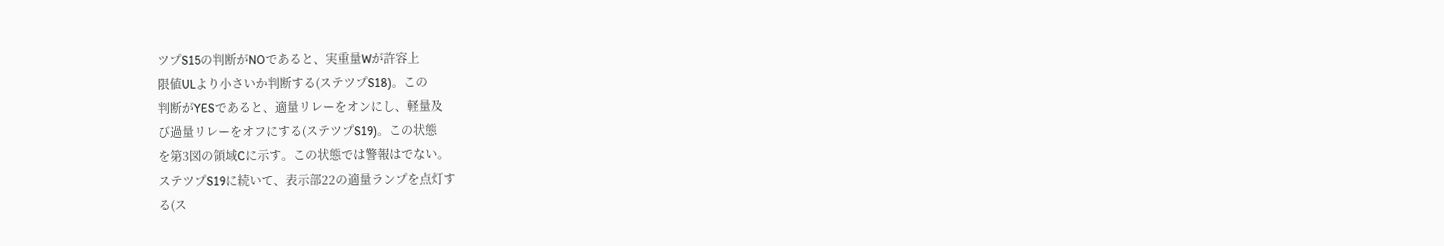ツプS15の判断がNOであると、実重量Wが許容上
限値ULより小さいか判断する(ステツプS18)。この
判断がYESであると、適量リレーをオンにし、軽量及
び過量リレーをオフにする(ステツプS19)。この状態
を第3図の領域Cに示す。この状態では警報はでない。
ステツプS19に続いて、表示部22の適量ランプを点灯す
る(ス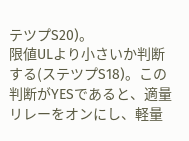テツプS20)。
限値ULより小さいか判断する(ステツプS18)。この
判断がYESであると、適量リレーをオンにし、軽量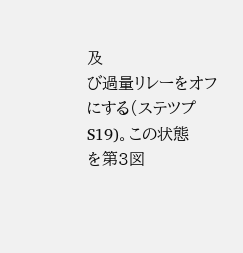及
び過量リレーをオフにする(ステツプS19)。この状態
を第3図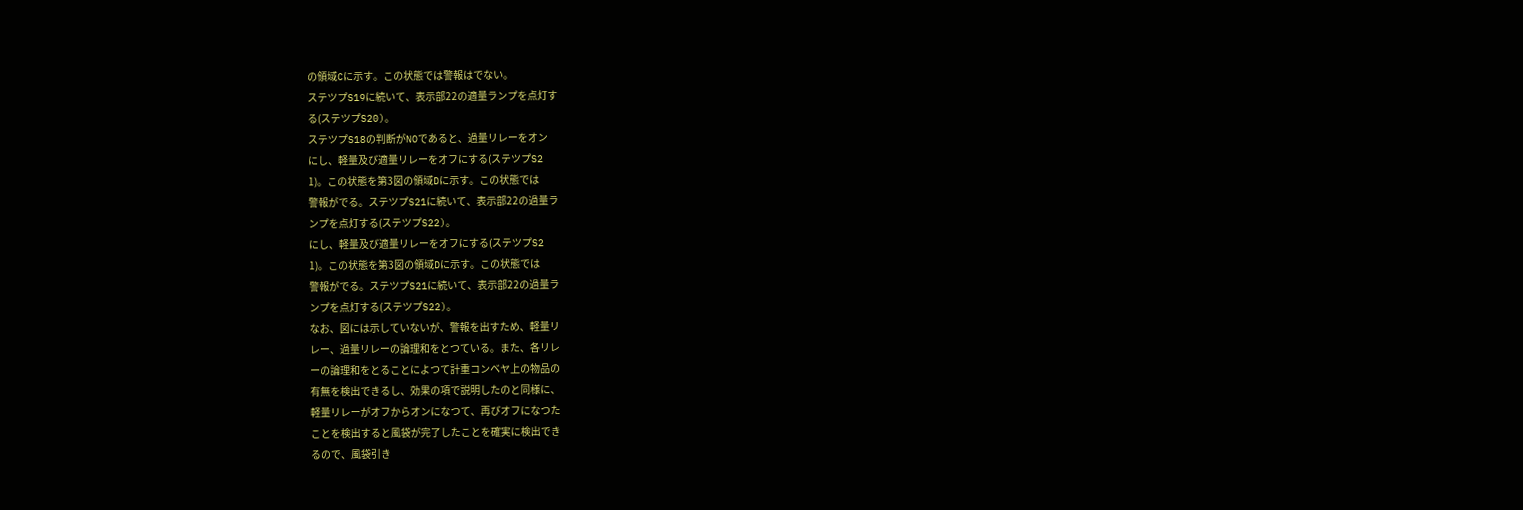の領域Cに示す。この状態では警報はでない。
ステツプS19に続いて、表示部22の適量ランプを点灯す
る(ステツプS20)。
ステツプS18の判断がNOであると、過量リレーをオン
にし、軽量及び適量リレーをオフにする(ステツプS2
1)。この状態を第3図の領域Dに示す。この状態では
警報がでる。ステツプS21に続いて、表示部22の過量ラ
ンプを点灯する(ステツプS22)。
にし、軽量及び適量リレーをオフにする(ステツプS2
1)。この状態を第3図の領域Dに示す。この状態では
警報がでる。ステツプS21に続いて、表示部22の過量ラ
ンプを点灯する(ステツプS22)。
なお、図には示していないが、警報を出すため、軽量リ
レー、過量リレーの論理和をとつている。また、各リレ
ーの論理和をとることによつて計重コンベヤ上の物品の
有無を検出できるし、効果の項で説明したのと同様に、
軽量リレーがオフからオンになつて、再びオフになつた
ことを検出すると風袋が完了したことを確実に検出でき
るので、風袋引き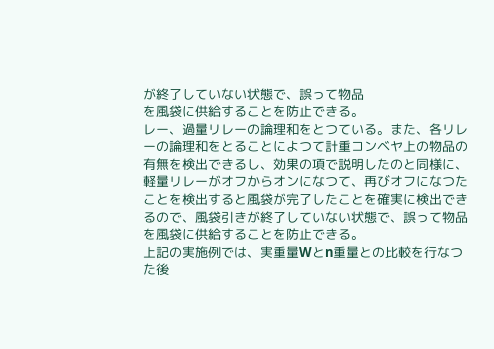が終了していない状態で、誤って物品
を風袋に供給することを防止できる。
レー、過量リレーの論理和をとつている。また、各リレ
ーの論理和をとることによつて計重コンベヤ上の物品の
有無を検出できるし、効果の項で説明したのと同様に、
軽量リレーがオフからオンになつて、再びオフになつた
ことを検出すると風袋が完了したことを確実に検出でき
るので、風袋引きが終了していない状態で、誤って物品
を風袋に供給することを防止できる。
上記の実施例では、実重量Wとn重量との比較を行なつ
た後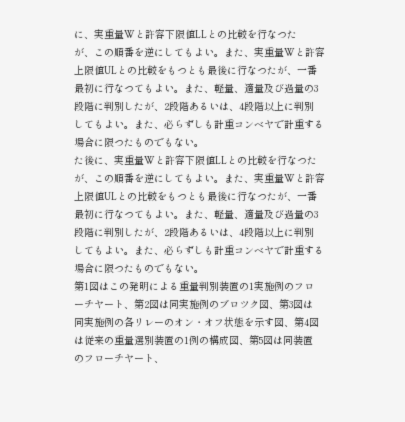に、実重量Wと許容下限値LLとの比較を行なつた
が、この順番を逆にしてもよい。また、実重量Wと許容
上限値ULとの比較をもつとも最後に行なつたが、一番
最初に行なつてもよい。また、軽量、適量及び過量の3
段階に判別したが、2段階あるいは、4段階以上に判別
してもよい。また、必らずしも計重コンベヤで計重する
場合に限つたものでもない。
た後に、実重量Wと許容下限値LLとの比較を行なつた
が、この順番を逆にしてもよい。また、実重量Wと許容
上限値ULとの比較をもつとも最後に行なつたが、一番
最初に行なつてもよい。また、軽量、適量及び過量の3
段階に判別したが、2段階あるいは、4段階以上に判別
してもよい。また、必らずしも計重コンベヤで計重する
場合に限つたものでもない。
第1図はこの発明による重量判別装置の1実施例のフロ
ーチヤート、第2図は同実施例のブロツク図、第3図は
同実施例の各リレーのオン・オフ状態を示す図、第4図
は従来の重量選別装置の1例の構成図、第5図は同装置
のフローチヤート、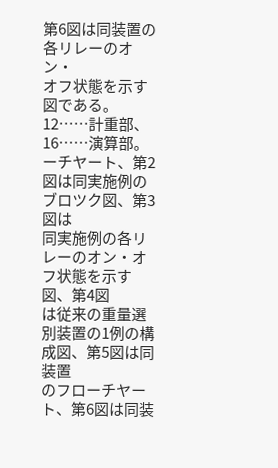第6図は同装置の各リレーのオン・
オフ状態を示す図である。 12……計重部、16……演算部。
ーチヤート、第2図は同実施例のブロツク図、第3図は
同実施例の各リレーのオン・オフ状態を示す図、第4図
は従来の重量選別装置の1例の構成図、第5図は同装置
のフローチヤート、第6図は同装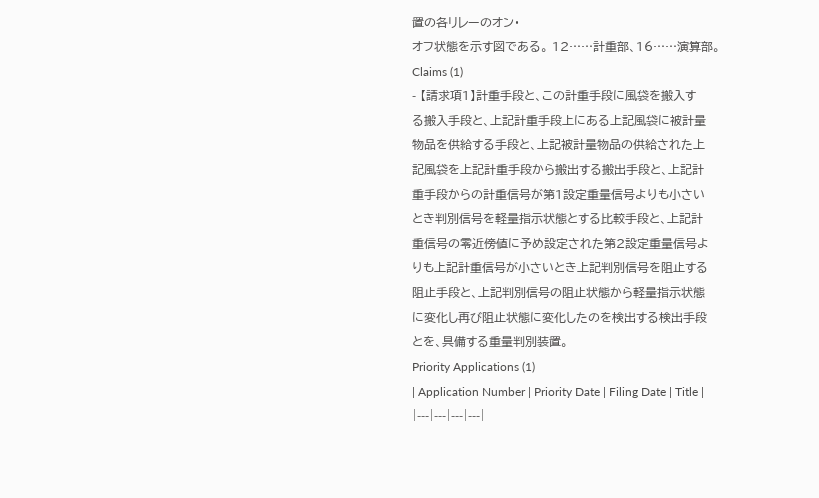置の各リレーのオン・
オフ状態を示す図である。 12……計重部、16……演算部。
Claims (1)
- 【請求項1】計重手段と、この計重手段に風袋を搬入す
る搬入手段と、上記計重手段上にある上記風袋に被計量
物品を供給する手段と、上記被計量物品の供給された上
記風袋を上記計重手段から搬出する搬出手段と、上記計
重手段からの計重信号が第1設定重量信号よりも小さい
とき判別信号を軽量指示状態とする比較手段と、上記計
重信号の零近傍値に予め設定された第2設定重量信号よ
りも上記計重信号が小さいとき上記判別信号を阻止する
阻止手段と、上記判別信号の阻止状態から軽量指示状態
に変化し再び阻止状態に変化したのを検出する検出手段
とを、具備する重量判別装置。
Priority Applications (1)
| Application Number | Priority Date | Filing Date | Title |
|---|---|---|---|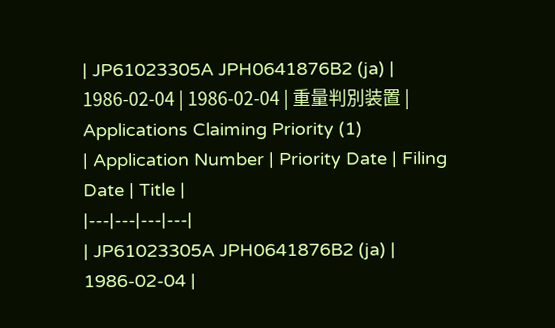| JP61023305A JPH0641876B2 (ja) | 1986-02-04 | 1986-02-04 | 重量判別装置 |
Applications Claiming Priority (1)
| Application Number | Priority Date | Filing Date | Title |
|---|---|---|---|
| JP61023305A JPH0641876B2 (ja) | 1986-02-04 |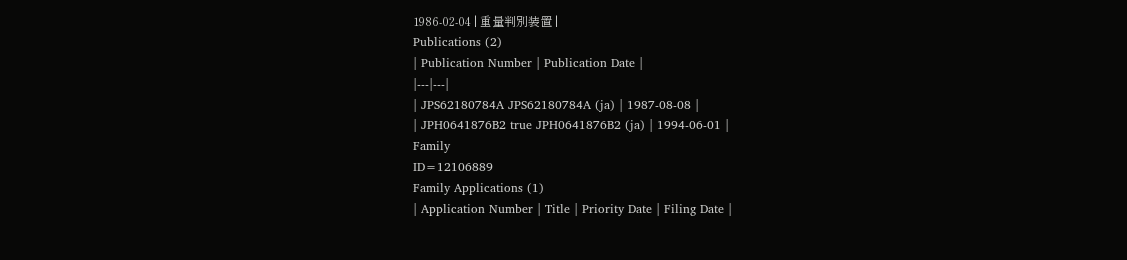1986-02-04 | 重量判別装置 |
Publications (2)
| Publication Number | Publication Date |
|---|---|
| JPS62180784A JPS62180784A (ja) | 1987-08-08 |
| JPH0641876B2 true JPH0641876B2 (ja) | 1994-06-01 |
Family
ID=12106889
Family Applications (1)
| Application Number | Title | Priority Date | Filing Date |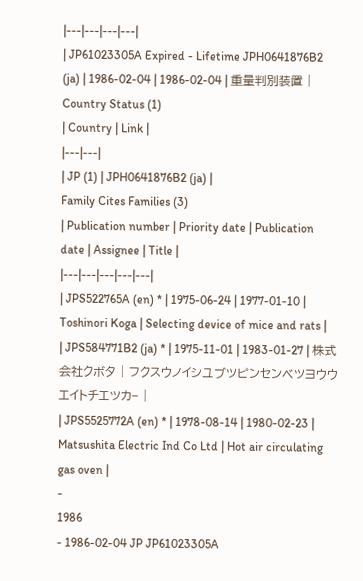|---|---|---|---|
| JP61023305A Expired - Lifetime JPH0641876B2 (ja) | 1986-02-04 | 1986-02-04 | 重量判別装置 |
Country Status (1)
| Country | Link |
|---|---|
| JP (1) | JPH0641876B2 (ja) |
Family Cites Families (3)
| Publication number | Priority date | Publication date | Assignee | Title |
|---|---|---|---|---|
| JPS522765A (en) * | 1975-06-24 | 1977-01-10 | Toshinori Koga | Selecting device of mice and rats |
| JPS584771B2 (ja) * | 1975-11-01 | 1983-01-27 | 株式会社クボタ | フクスウノイシユブツピンセンベツヨウウエイトチエツカ− |
| JPS5525772A (en) * | 1978-08-14 | 1980-02-23 | Matsushita Electric Ind Co Ltd | Hot air circulating gas oven |
-
1986
- 1986-02-04 JP JP61023305A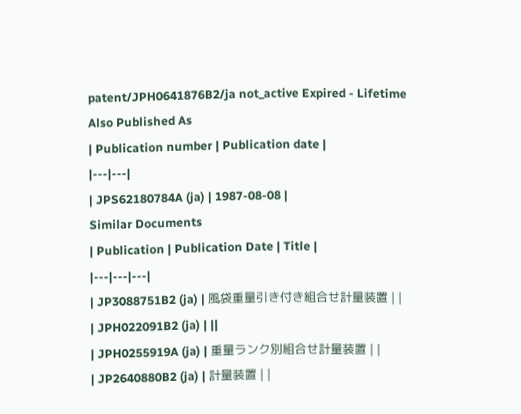patent/JPH0641876B2/ja not_active Expired - Lifetime
Also Published As
| Publication number | Publication date |
|---|---|
| JPS62180784A (ja) | 1987-08-08 |
Similar Documents
| Publication | Publication Date | Title |
|---|---|---|
| JP3088751B2 (ja) | 風袋重量引き付き組合せ計量装置 | |
| JPH022091B2 (ja) | ||
| JPH0255919A (ja) | 重量ランク別組合せ計量装置 | |
| JP2640880B2 (ja) | 計量装置 | |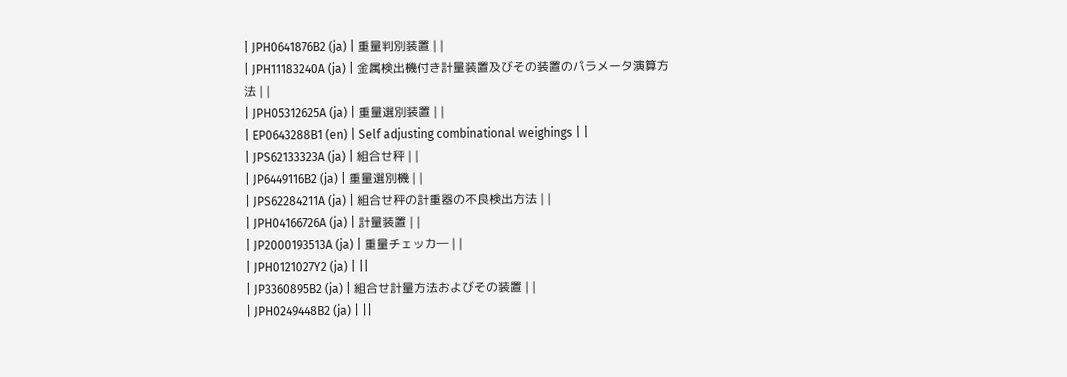| JPH0641876B2 (ja) | 重量判別装置 | |
| JPH11183240A (ja) | 金属検出機付き計量装置及びその装置のパラメータ演算方法 | |
| JPH05312625A (ja) | 重量選別装置 | |
| EP0643288B1 (en) | Self adjusting combinational weighings | |
| JPS62133323A (ja) | 組合せ秤 | |
| JP6449116B2 (ja) | 重量選別機 | |
| JPS62284211A (ja) | 組合せ秤の計重器の不良検出方法 | |
| JPH04166726A (ja) | 計量装置 | |
| JP2000193513A (ja) | 重量チェッカ― | |
| JPH0121027Y2 (ja) | ||
| JP3360895B2 (ja) | 組合せ計量方法およびその装置 | |
| JPH0249448B2 (ja) | ||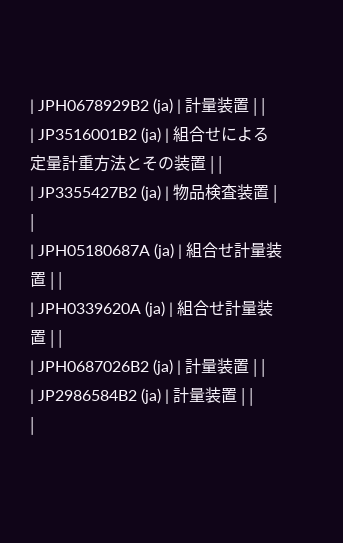| JPH0678929B2 (ja) | 計量装置 | |
| JP3516001B2 (ja) | 組合せによる定量計重方法とその装置 | |
| JP3355427B2 (ja) | 物品検査装置 | |
| JPH05180687A (ja) | 組合せ計量装置 | |
| JPH0339620A (ja) | 組合せ計量装置 | |
| JPH0687026B2 (ja) | 計量装置 | |
| JP2986584B2 (ja) | 計量装置 | |
|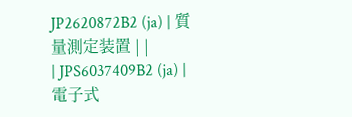JP2620872B2 (ja) | 質量測定装置 | |
| JPS6037409B2 (ja) | 電子式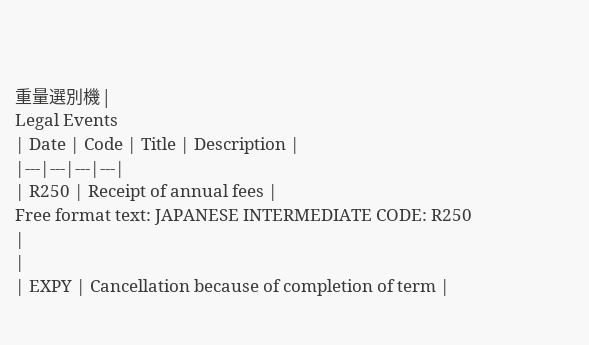重量選別機 |
Legal Events
| Date | Code | Title | Description |
|---|---|---|---|
| R250 | Receipt of annual fees |
Free format text: JAPANESE INTERMEDIATE CODE: R250 |
|
| EXPY | Cancellation because of completion of term |